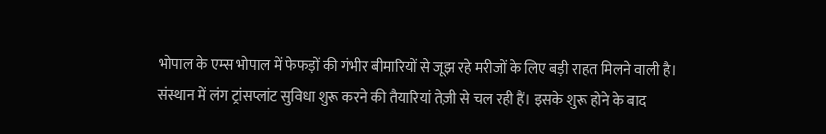भोपाल के एम्स भोपाल में फेफड़ों की गंभीर बीमारियों से जूझ रहे मरीजों के लिए बड़ी राहत मिलने वाली है। संस्थान में लंग ट्रांसप्लांट सुविधा शुरू करने की तैयारियां तेज़ी से चल रही हैं। इसके शुरू होने के बाद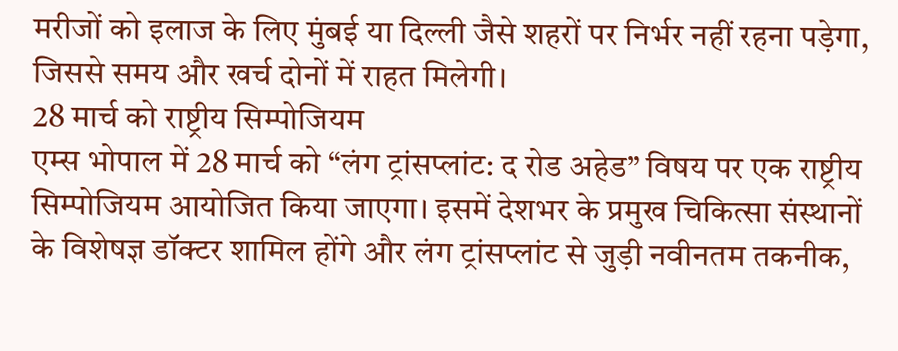मरीजों को इलाज के लिए मुंबई या दिल्ली जैसे शहरों पर निर्भर नहीं रहना पड़ेगा, जिससे समय और खर्च दोनों में राहत मिलेगी।
28 मार्च को राष्ट्रीय सिम्पोजियम
एम्स भोपाल में 28 मार्च को “लंग ट्रांसप्लांट: द रोड अहेड” विषय पर एक राष्ट्रीय सिम्पोजियम आयोजित किया जाएगा। इसमें देशभर के प्रमुख चिकित्सा संस्थानों के विशेषज्ञ डॉक्टर शामिल होंगे और लंग ट्रांसप्लांट से जुड़ी नवीनतम तकनीक,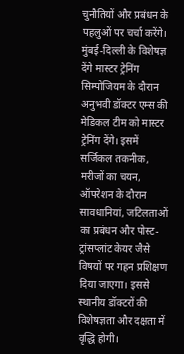चुनौतियों और प्रबंधन के पहलुओं पर चर्चा करेंगे।
मुंबई-दिल्ली के विशेषज्ञ देंगे मास्टर ट्रेनिंग
सिम्पोजियम के दौरान अनुभवी डॉक्टर एम्स की मेडिकल टीम को मास्टर ट्रेनिंग देंगे। इसमें सर्जिकल तकनीक, मरीजों का चयन, ऑपरेशन के दौरान सावधानियां, जटिलताओं का प्रबंधन और पोस्ट-ट्रांसप्लांट केयर जैसे विषयों पर गहन प्रशिक्षण दिया जाएगा। इससे स्थानीय डॉक्टरों की विशेषज्ञता और दक्षता में वृद्धि होगी।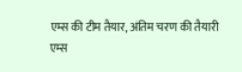एम्स की टीम तैयार, अंतिम चरण की तैयारी
एम्स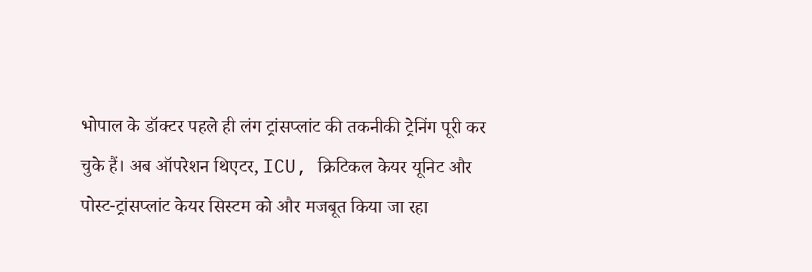भोपाल के डॉक्टर पहले ही लंग ट्रांसप्लांट की तकनीकी ट्रेनिंग पूरी कर चुके हैं। अब ऑपरेशन थिएटर, ICU, क्रिटिकल केयर यूनिट और पोस्ट-ट्रांसप्लांट केयर सिस्टम को और मजबूत किया जा रहा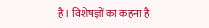है। विशेषज्ञों का कहना है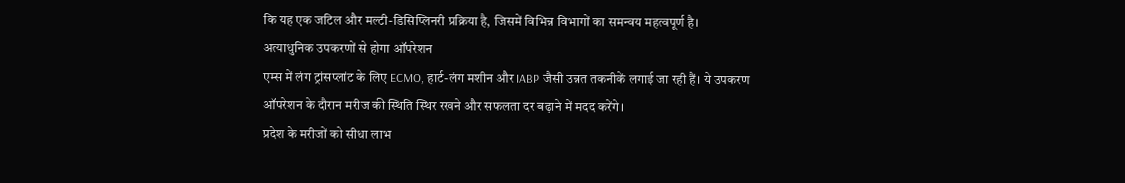कि यह एक जटिल और मल्टी-डिसिप्लिनरी प्रक्रिया है, जिसमें विभिन्न विभागों का समन्वय महत्वपूर्ण है।
अत्याधुनिक उपकरणों से होगा ऑपरेशन
एम्स में लंग ट्रांसप्लांट के लिए ECMO, हार्ट-लंग मशीन और IABP जैसी उन्नत तकनीकें लगाई जा रही हैं। ये उपकरण ऑपरेशन के दौरान मरीज की स्थिति स्थिर रखने और सफलता दर बढ़ाने में मदद करेंगे।
प्रदेश के मरीजों को सीधा लाभ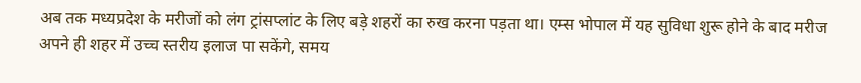अब तक मध्यप्रदेश के मरीजों को लंग ट्रांसप्लांट के लिए बड़े शहरों का रुख करना पड़ता था। एम्स भोपाल में यह सुविधा शुरू होने के बाद मरीज अपने ही शहर में उच्च स्तरीय इलाज पा सकेंगे, समय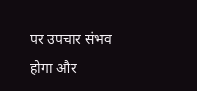पर उपचार संभव होगा और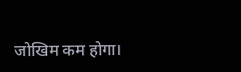जोखिम कम होगा।